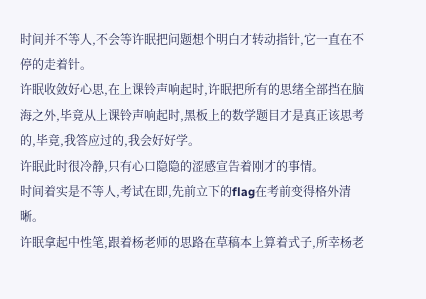时间并不等人,不会等许眠把问题想个明白才转动指针,它一直在不停的走着针。
许眠收敛好心思,在上课铃声响起时,许眠把所有的思绪全部挡在脑海之外,毕竟从上课铃声响起时,黑板上的数学题目才是真正该思考的,毕竟,我答应过的,我会好好学。
许眠此时很冷静,只有心口隐隐的涩感宣告着刚才的事情。
时间着实是不等人,考试在即,先前立下的flag在考前变得格外清晰。
许眠拿起中性笔,跟着杨老师的思路在草稿本上算着式子,所幸杨老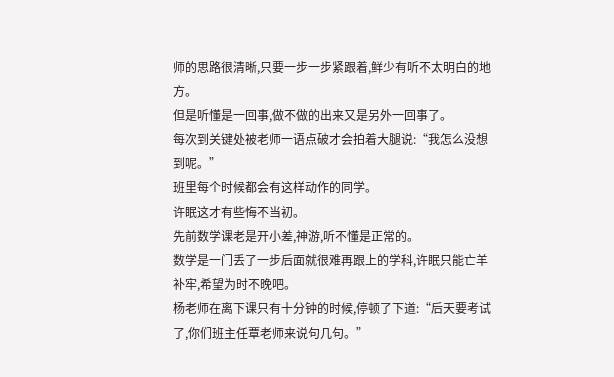师的思路很清晰,只要一步一步紧跟着,鲜少有听不太明白的地方。
但是听懂是一回事,做不做的出来又是另外一回事了。
每次到关键处被老师一语点破才会拍着大腿说:“我怎么没想到呢。”
班里每个时候都会有这样动作的同学。
许眠这才有些悔不当初。
先前数学课老是开小差,神游,听不懂是正常的。
数学是一门丢了一步后面就很难再跟上的学科,许眠只能亡羊补牢,希望为时不晚吧。
杨老师在离下课只有十分钟的时候,停顿了下道:“后天要考试了,你们班主任覃老师来说句几句。”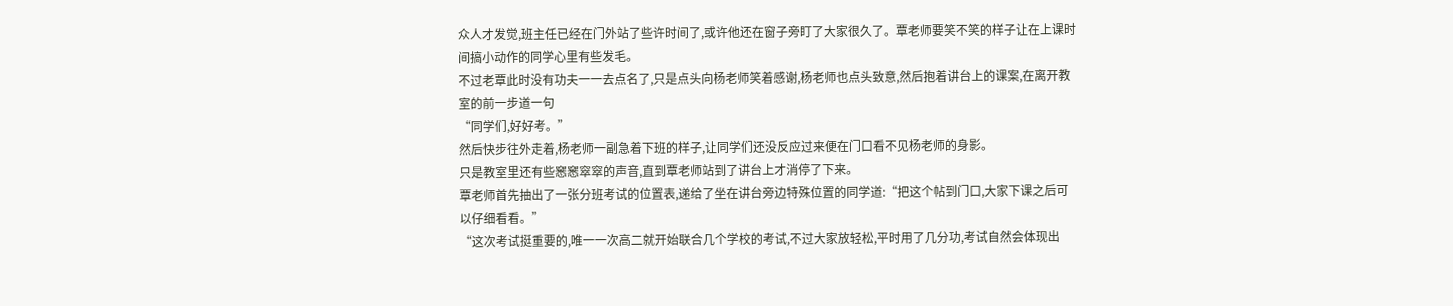众人才发觉,班主任已经在门外站了些许时间了,或许他还在窗子旁盯了大家很久了。覃老师要笑不笑的样子让在上课时间搞小动作的同学心里有些发毛。
不过老覃此时没有功夫一一去点名了,只是点头向杨老师笑着感谢,杨老师也点头致意,然后抱着讲台上的课案,在离开教室的前一步道一句
“同学们,好好考。”
然后快步往外走着,杨老师一副急着下班的样子,让同学们还没反应过来便在门口看不见杨老师的身影。
只是教室里还有些窸窸窣窣的声音,直到覃老师站到了讲台上才消停了下来。
覃老师首先抽出了一张分班考试的位置表,递给了坐在讲台旁边特殊位置的同学道:“把这个帖到门口,大家下课之后可以仔细看看。”
“这次考试挺重要的,唯一一次高二就开始联合几个学校的考试,不过大家放轻松,平时用了几分功,考试自然会体现出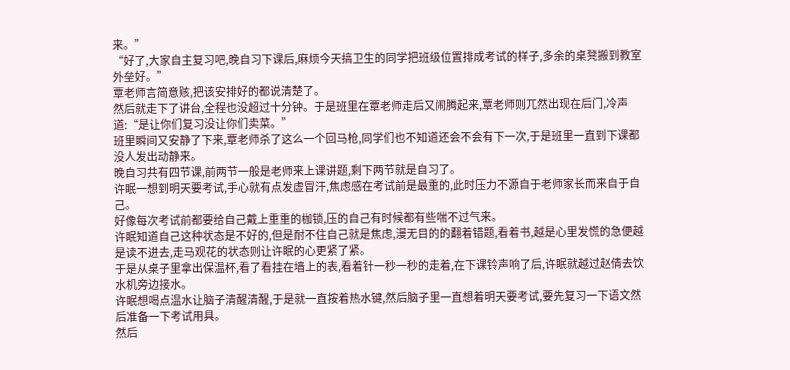来。”
“好了,大家自主复习吧,晚自习下课后,麻烦今天搞卫生的同学把班级位置排成考试的样子,多余的桌凳搬到教室外垒好。”
覃老师言简意赅,把该安排好的都说清楚了。
然后就走下了讲台,全程也没超过十分钟。于是班里在覃老师走后又闹腾起来,覃老师则兀然出现在后门,冷声道:“是让你们复习没让你们卖菜。”
班里瞬间又安静了下来,覃老师杀了这么一个回马枪,同学们也不知道还会不会有下一次,于是班里一直到下课都没人发出动静来。
晚自习共有四节课,前两节一般是老师来上课讲题,剩下两节就是自习了。
许眠一想到明天要考试,手心就有点发虚冒汗,焦虑感在考试前是最重的,此时压力不源自于老师家长而来自于自己。
好像每次考试前都要给自己戴上重重的枷锁,压的自己有时候都有些喘不过气来。
许眠知道自己这种状态是不好的,但是耐不住自己就是焦虑,漫无目的的翻着错题,看着书,越是心里发慌的急便越是读不进去,走马观花的状态则让许眠的心更紧了紧。
于是从桌子里拿出保温杯,看了看挂在墙上的表,看着针一秒一秒的走着,在下课铃声响了后,许眠就越过赵倩去饮水机旁边接水。
许眠想喝点温水让脑子清醒清醒,于是就一直按着热水键,然后脑子里一直想着明天要考试,要先复习一下语文然后准备一下考试用具。
然后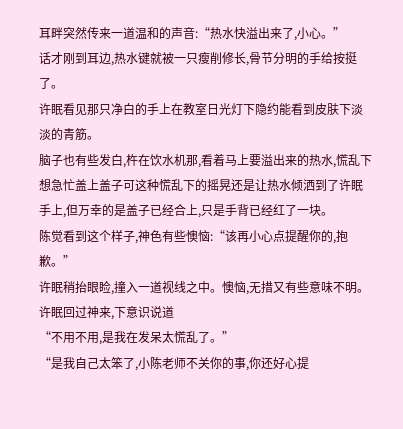耳畔突然传来一道温和的声音:“热水快溢出来了,小心。”
话才刚到耳边,热水键就被一只瘦削修长,骨节分明的手给按挺了。
许眠看见那只净白的手上在教室日光灯下隐约能看到皮肤下淡淡的青筋。
脑子也有些发白,杵在饮水机那,看着马上要溢出来的热水,慌乱下想急忙盖上盖子可这种慌乱下的摇晃还是让热水倾洒到了许眠手上,但万幸的是盖子已经合上,只是手背已经红了一块。
陈觉看到这个样子,神色有些懊恼:“该再小心点提醒你的,抱歉。”
许眠稍抬眼睑,撞入一道视线之中。懊恼,无措又有些意味不明。
许眠回过神来,下意识说道
“不用不用,是我在发呆太慌乱了。”
“是我自己太笨了,小陈老师不关你的事,你还好心提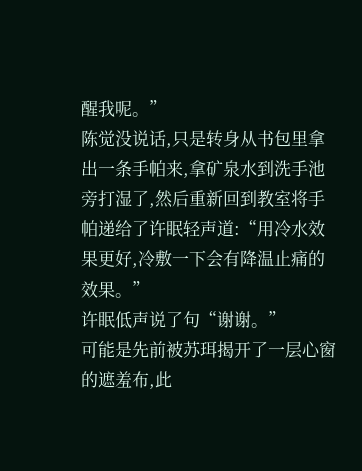醒我呢。”
陈觉没说话,只是转身从书包里拿出一条手帕来,拿矿泉水到洗手池旁打湿了,然后重新回到教室将手帕递给了许眠轻声道:“用冷水效果更好,冷敷一下会有降温止痛的效果。”
许眠低声说了句“谢谢。”
可能是先前被苏珥揭开了一层心窗的遮羞布,此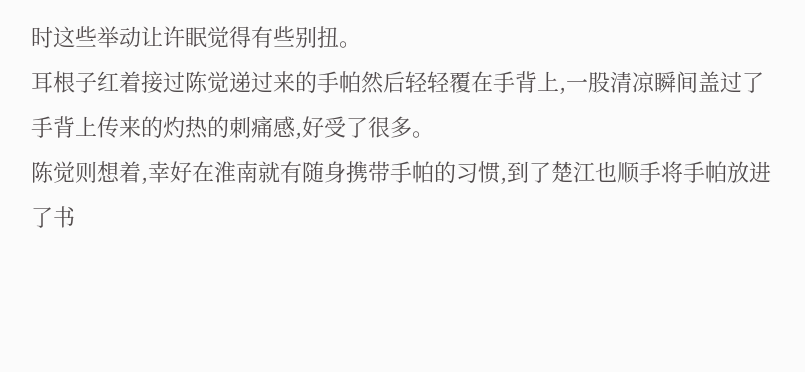时这些举动让许眠觉得有些别扭。
耳根子红着接过陈觉递过来的手帕然后轻轻覆在手背上,一股清凉瞬间盖过了手背上传来的灼热的刺痛感,好受了很多。
陈觉则想着,幸好在淮南就有随身携带手帕的习惯,到了楚江也顺手将手帕放进了书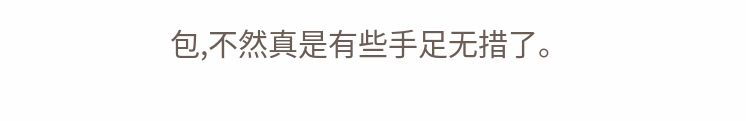包,不然真是有些手足无措了。